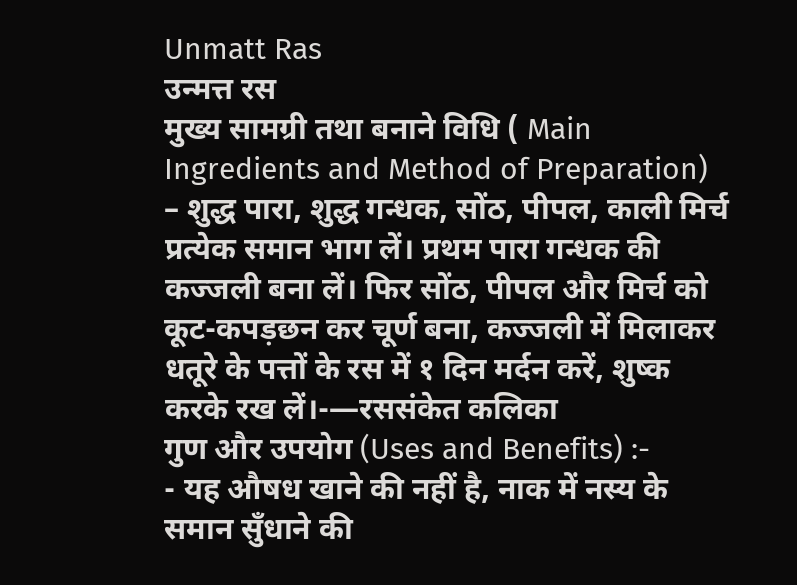Unmatt Ras
उन्मत्त रस
मुख्य सामग्री तथा बनाने विधि ( Main Ingredients and Method of Preparation) – शुद्ध पारा, शुद्ध गन्धक, सोंठ, पीपल, काली मिर्च प्रत्येक समान भाग लें। प्रथम पारा गन्धक की कज्जली बना लें। फिर सोंठ, पीपल और मिर्च को कूट-कपड़छन कर चूर्ण बना, कज्जली में मिलाकर धतूरे के पत्तों के रस में १ दिन मर्दन करें, शुष्क करके रख लें।-—रससंकेत कलिका
गुण और उपयोग (Uses and Benefits) :-
- यह औषध खाने की नहीं है, नाक में नस्य के समान सुँधाने की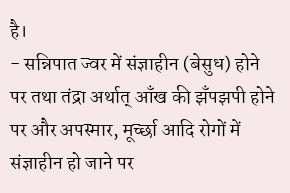है।
- सन्निपात ज्वर में संज्ञाहीन (बेसुध) होने पर तथा तंद्रा अर्थात् आँख की झँपझपी होने पर और अपस्मार, मूर्च्छा आदि रोगों में संज्ञाहीन हो जाने पर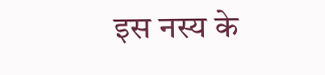इस नस्य के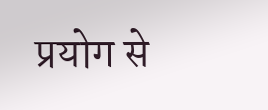प्रयोग से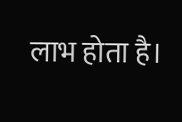लाभ होता है।